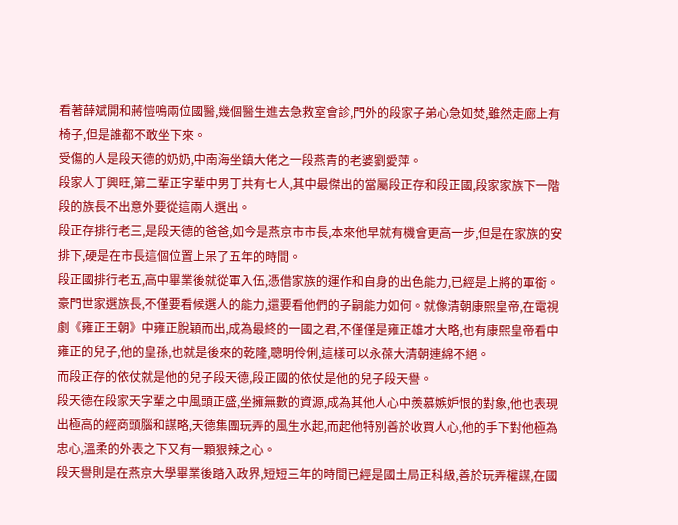看著薛斌開和蔣愷鳴兩位國醫,幾個醫生進去急救室會診,門外的段家子弟心急如焚,雖然走廊上有椅子,但是誰都不敢坐下來。
受傷的人是段天德的奶奶,中南海坐鎮大佬之一段燕青的老婆劉愛萍。
段家人丁興旺,第二輩正字輩中男丁共有七人,其中最傑出的當屬段正存和段正國,段家家族下一階段的族長不出意外要從這兩人選出。
段正存排行老三,是段天德的爸爸,如今是燕京市市長,本來他早就有機會更高一步,但是在家族的安排下,硬是在市長這個位置上呆了五年的時間。
段正國排行老五,高中畢業後就從軍入伍,憑借家族的運作和自身的出色能力,已經是上將的軍銜。
豪門世家選族長,不僅要看候選人的能力,還要看他們的子嗣能力如何。就像清朝康熙皇帝,在電視劇《雍正王朝》中雍正脫穎而出,成為最終的一國之君,不僅僅是雍正雄才大略,也有康熙皇帝看中雍正的兒子,他的皇孫,也就是後來的乾隆,聰明伶俐,這樣可以永葆大清朝連綿不絕。
而段正存的依仗就是他的兒子段天德,段正國的依仗是他的兒子段天譽。
段天德在段家天字輩之中風頭正盛,坐擁無數的資源,成為其他人心中羨慕嫉妒恨的對象,他也表現出極高的經商頭腦和謀略,天德集團玩弄的風生水起,而起他特別善於收買人心,他的手下對他極為忠心,溫柔的外表之下又有一顆狠辣之心。
段天譽則是在燕京大學畢業後踏入政界,短短三年的時間已經是國土局正科級,善於玩弄權謀,在國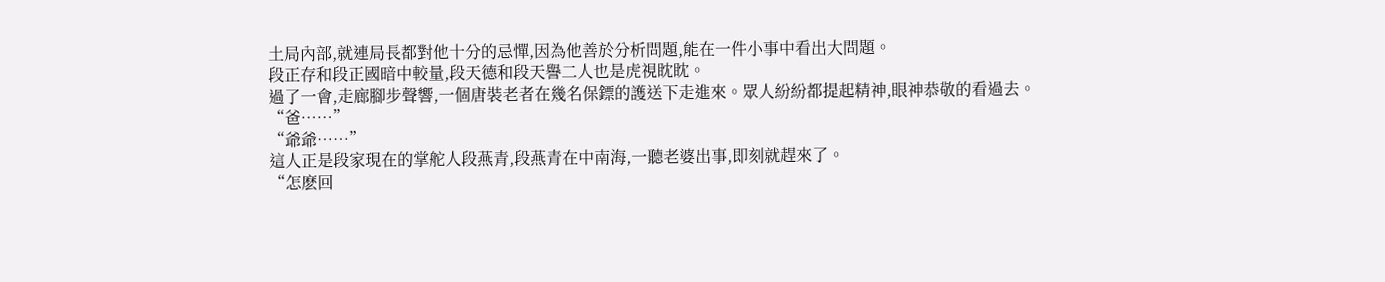土局內部,就連局長都對他十分的忌憚,因為他善於分析問題,能在一件小事中看出大問題。
段正存和段正國暗中較量,段天德和段天譽二人也是虎視眈眈。
過了一會,走廊腳步聲響,一個唐裝老者在幾名保鏢的護送下走進來。眾人紛紛都提起精神,眼神恭敬的看過去。
“爸……”
“爺爺……”
這人正是段家現在的掌舵人段燕青,段燕青在中南海,一聽老婆出事,即刻就趕來了。
“怎麽回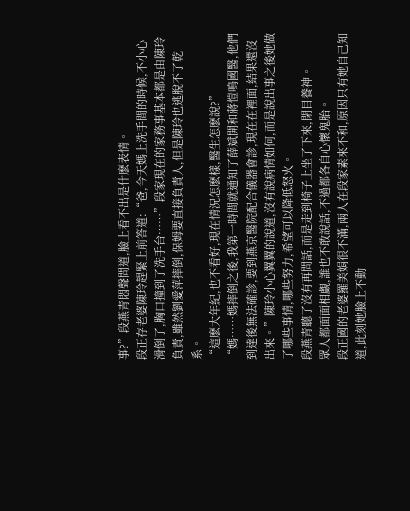事?”段燕青悶聲問道,臉上看不出是什麽表情。
段正存老婆陳玲趕緊上前答道:“爸,今天媽上洗手間的時候,不小心滑倒了,胸口撞到了洗手台……”段家現在的家務事基本都是由陳玲負責,雖然劉愛萍摔倒,保姆要直接負責人,但是陳玲也逃脫不了乾系。
“這麽大年紀,也不看好,現在情況怎麽樣,醫生怎麽說?”
“媽……媽摔倒之後,我第一時間就通知了薛斌開和蔣愷鳴國醫,他們到達後無法確診,要到燕京醫院配合儀器會診,現在在裡面,結果還沒出來。”陳玲小心翼翼的說道,沒有說病情如何,而是說出事之後她做了哪些事情,哪些努力,希望可以降低怒火。
段燕青聽了沒有再問話,而是走到椅子上坐了下來,閉目養神。
眾人都面面相覷,誰也不敢說話,不過都各自心懷鬼胎。
段正國的老婆羅美娟很不滿,兩人在段家素來不和,原因只有她自己知道,此刻她臉上不動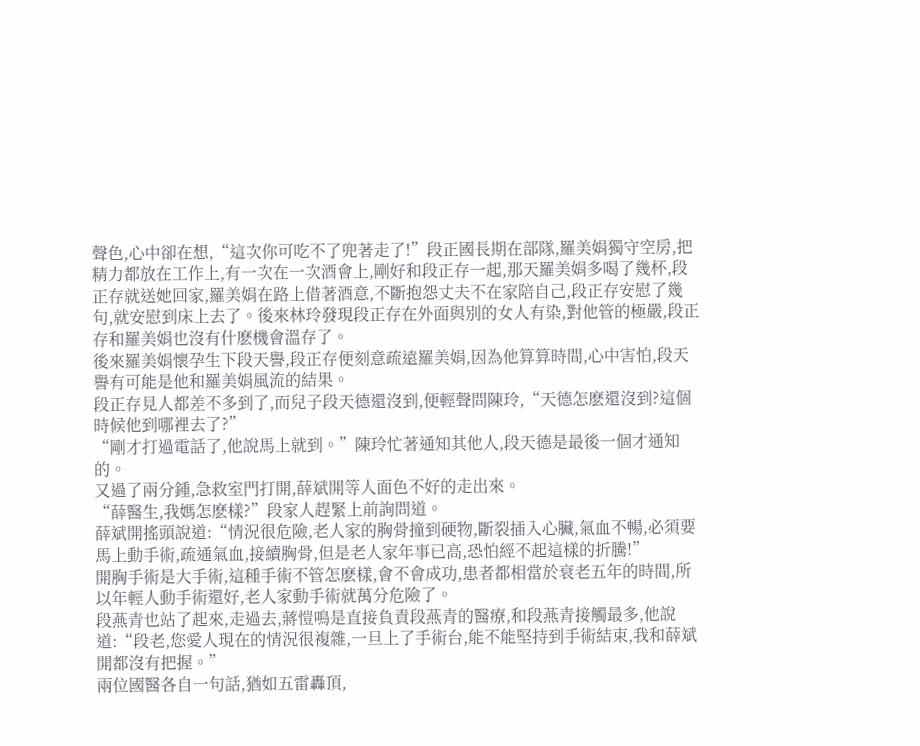聲色,心中卻在想,“這次你可吃不了兜著走了!”段正國長期在部隊,羅美娟獨守空房,把精力都放在工作上,有一次在一次酒會上,剛好和段正存一起,那天羅美娟多喝了幾杯,段正存就送她回家,羅美娟在路上借著酒意,不斷抱怨丈夫不在家陪自己,段正存安慰了幾句,就安慰到床上去了。後來林玲發現段正存在外面與別的女人有染,對他管的極嚴,段正存和羅美娟也沒有什麽機會溫存了。
後來羅美娟懷孕生下段天譽,段正存便刻意疏遠羅美娟,因為他算算時間,心中害怕,段天譽有可能是他和羅美娟風流的結果。
段正存見人都差不多到了,而兒子段天德還沒到,便輕聲問陳玲,“天德怎麽還沒到?這個時候他到哪裡去了?”
“剛才打過電話了,他說馬上就到。”陳玲忙著通知其他人,段天德是最後一個才通知的。
又過了兩分鍾,急救室門打開,薛斌開等人面色不好的走出來。
“薛醫生,我媽怎麽樣?”段家人趕緊上前詢問道。
薛斌開搖頭說道:“情況很危險,老人家的胸骨撞到硬物,斷裂插入心臟,氣血不暢,必須要馬上動手術,疏通氣血,接續胸骨,但是老人家年事已高,恐怕經不起這樣的折騰!”
開胸手術是大手術,這種手術不管怎麽樣,會不會成功,患者都相當於衰老五年的時間,所以年輕人動手術還好,老人家動手術就萬分危險了。
段燕青也站了起來,走過去,蔣愷鳴是直接負責段燕青的醫療,和段燕青接觸最多,他說道:“段老,您愛人現在的情況很複雜,一旦上了手術台,能不能堅持到手術結束,我和薛斌開都沒有把握。”
兩位國醫各自一句話,猶如五雷轟頂,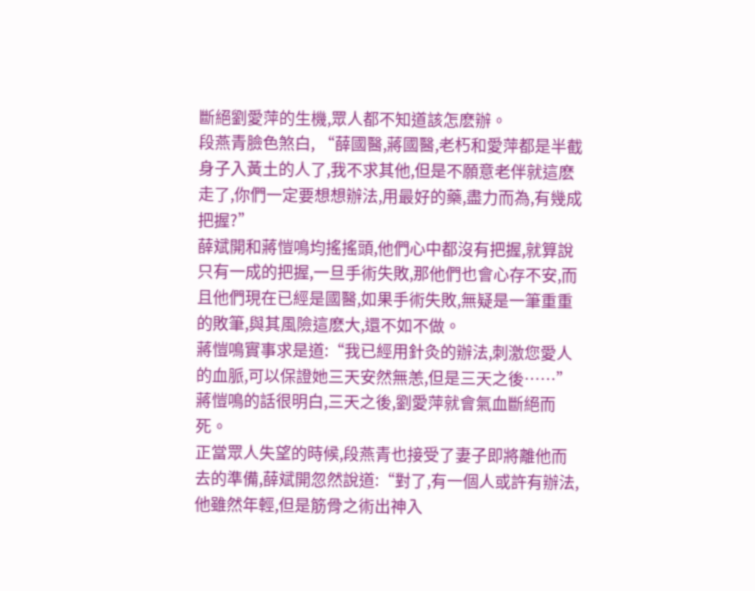斷絕劉愛萍的生機,眾人都不知道該怎麽辦。
段燕青臉色煞白, “薛國醫,蔣國醫,老朽和愛萍都是半截身子入黃土的人了,我不求其他,但是不願意老伴就這麽走了,你們一定要想想辦法,用最好的藥,盡力而為,有幾成把握?”
薛斌開和蔣愷鳴均搖搖頭,他們心中都沒有把握,就算說只有一成的把握,一旦手術失敗,那他們也會心存不安,而且他們現在已經是國醫,如果手術失敗,無疑是一筆重重的敗筆,與其風險這麽大,還不如不做。
蔣愷鳴實事求是道:“我已經用針灸的辦法,刺激您愛人的血脈,可以保證她三天安然無恙,但是三天之後……”蔣愷鳴的話很明白,三天之後,劉愛萍就會氣血斷絕而死。
正當眾人失望的時候,段燕青也接受了妻子即將離他而去的準備,薛斌開忽然說道:“對了,有一個人或許有辦法,他雖然年輕,但是筋骨之術出神入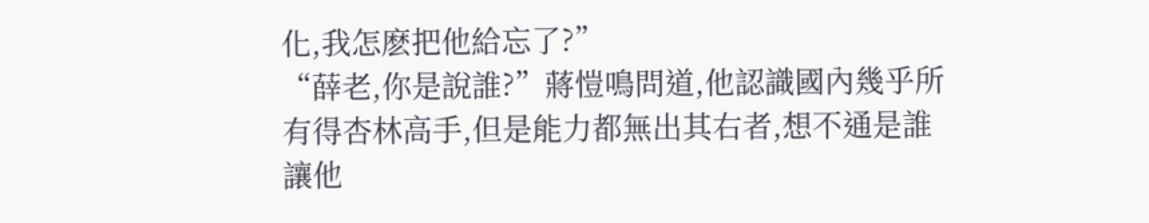化,我怎麽把他給忘了?”
“薛老,你是說誰?”蔣愷鳴問道,他認識國內幾乎所有得杏林高手,但是能力都無出其右者,想不通是誰讓他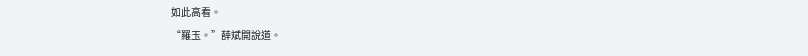如此高看。
“羅玉。”薛斌開說道。